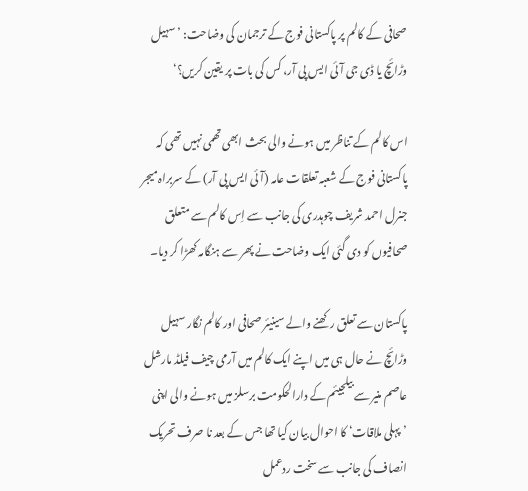صحافی کے کالم پر پاکستانی فوج کے ترجمان کی وضاحت: ’سہیل وڑائچ یا ڈی جی آئی ایس پی آر، کس کی بات پر یقین کریں؟‘

اس کالم کے تناظر میں ہونے والی بحث ابھی تھمی نہیں تھی کہ پاکستانی فوج کے شعبہ تعلقات عامہ (آئی ایس پی آر) کے سربراہ میجر جنرل احمد شریف چوہدری کی جانب سے اِس کالم سے متعلق صحافیوں کو دی گئی ایک وضاحت نے پھر سے ہنگامہ کھڑا کر دیا۔

پاکستان سے تعلق رکھنے والے سینیئر صحافی اور کالم نگار سہیل وڑائچ نے حال ہی میں اپنے ایک کالم میں آرمی چیف فیلڈ مارشل عاصم منیر سے بیلجیئم کے دارالحکومت برسلز میں ہونے والی اپنی ’پہلی ملاقات‘ کا احوال بیان کیا تھا جس کے بعد نا صرف تحریک انصاف کی جانب سے سخت ردعمل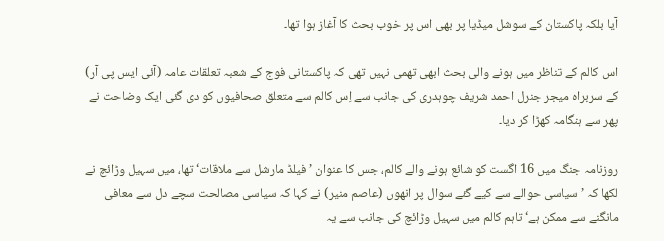آیا بلکہ پاکستان کے سوشل میڈیا پر بھی اس پر خوب بحث کا آغاز ہوا تھا۔

اس کالم کے تناظر میں ہونے والی بحث ابھی تھمی نہیں تھی کہ پاکستانی فوج کے شعبہ تعلقات عامہ (آئی ایس پی آر) کے سربراہ میجر جنرل احمد شریف چوہدری کی جانب سے اِس کالم سے متعلق صحافیوں کو دی گئی ایک وضاحت نے پھر سے ہنگامہ کھڑا کر دیا۔

روزنامہ جنگ میں 16 اگست کو شائع ہونے والے کالم، جس کا عنوان ’فیلڈ مارشل سے ملاقات‘ تھا، میں سہیل وڑائچ نے لکھا کہ ’سیاسی حوالے سے کیے گئے سوال پر انھوں (عاصم منیر) نے کہا کہ سیاسی مصالحت سچے دل سے معافی مانگنے سے ممکن ہے‘ تاہم کالم میں سہیل وڑائچ کی جانب سے یہ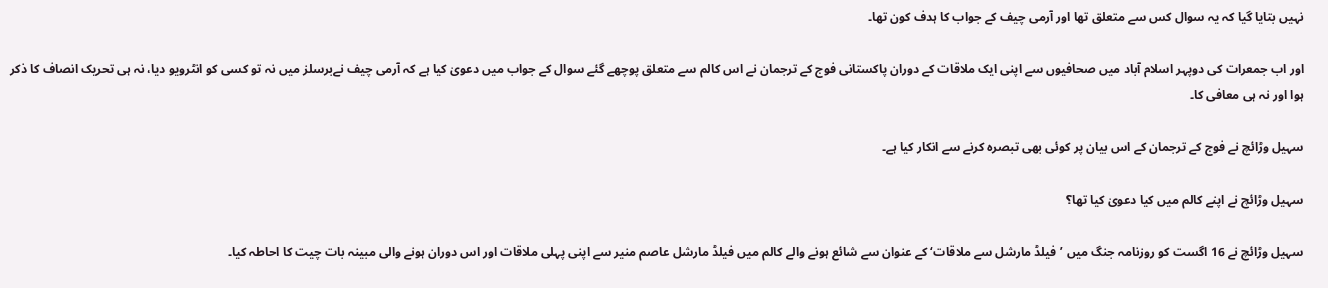نہیں بتایا گیا کہ یہ سوال کس سے متعلق تھا اور آرمی چیف کے جواب کا ہدف کون تھا۔

اور اب جمعرات کی دوپہر اسلام آباد میں صحافیوں سے اپنی ایک ملاقات کے دوران پاکستانی فوج کے ترجمان نے اس کالم سے متعلق پوچھے گئے سوال کے جواب میں دعویٰ کیا ہے کہ آرمی چیف نےبرسلز میں نہ تو کسی کو انٹرویو دیا، نہ ہی تحریک انصاف کا ذکر ہوا اور نہ ہی معافی کا۔

سہیل وڑائچ نے فوج کے ترجمان کے اس بیان پر کوئی بھی تبصرہ کرنے سے انکار کیا ہے۔

سہیل وڑائچ نے اپنے کالم میں کیا دعویٰ کیا تھا؟

سہیل وڑائچ نے 16 اگست کو روزنامہ جنگ میں ’فیلڈ مارشل سے ملاقات‘ کے عنوان سے شائع ہونے والے کالم میں فیلڈ مارشل عاصم منیر سے اپنی پہلی ملاقات اور اس دوران ہونے والی مبینہ بات چیت کا احاطہ کیا۔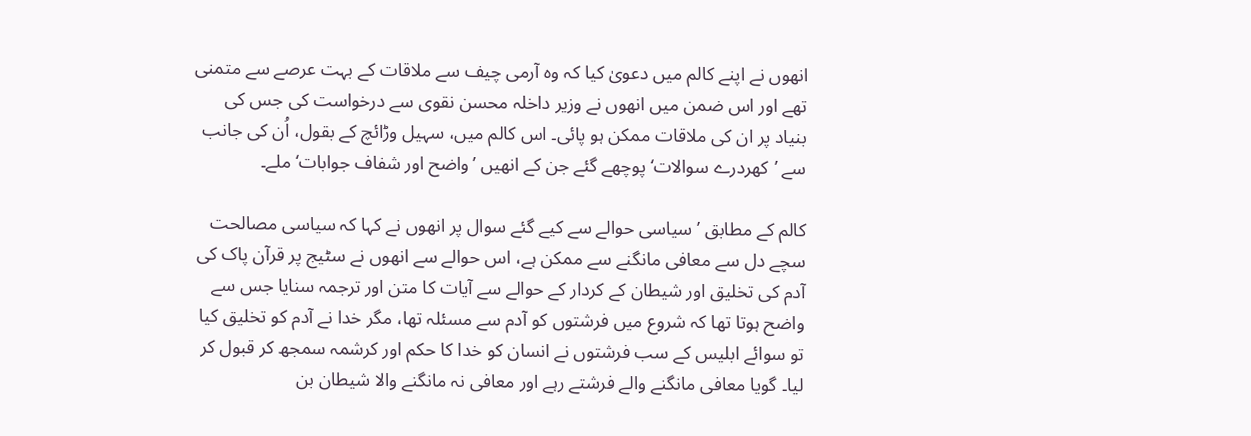انھوں نے اپنے کالم میں دعویٰ کیا کہ وہ آرمی چیف سے ملاقات کے بہت عرصے سے متمنی تھے اور اس ضمن میں انھوں نے وزیر داخلہ محسن نقوی سے درخواست کی جس کی بنیاد پر ان کی ملاقات ممکن ہو پائی۔ اس کالم میں، سہیل وڑائچ کے بقول، اُن کی جانب سے ’کھردرے سوالات‘ پوچھے گئے جن کے انھیں ’واضح اور شفاف جوابات‘ ملے۔

کالم کے مطابق ’سیاسی حوالے سے کیے گئے سوال پر انھوں نے کہا کہ سیاسی مصالحت سچے دل سے معافی مانگنے سے ممکن ہے، اس حوالے سے انھوں نے سٹیج پر قرآن پاک کی آدم کی تخلیق اور شیطان کے کردار کے حوالے سے آیات کا متن اور ترجمہ سنایا جس سے واضح ہوتا تھا کہ شروع میں فرشتوں کو آدم سے مسئلہ تھا، مگر خدا نے آدم کو تخلیق کیا تو سوائے ابلیس کے سب فرشتوں نے انسان کو خدا کا حکم اور کرشمہ سمجھ کر قبول کر لیا۔ گویا معافی مانگنے والے فرشتے رہے اور معافی نہ مانگنے والا شیطان بن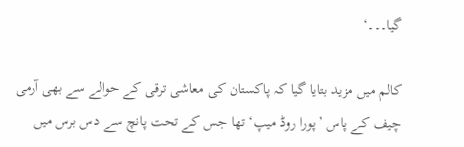گیا۔۔۔‘

کالم میں مزید بتایا گیا کہ پاکستان کی معاشی ترقی کے حوالے سے بھی آرمی چیف کے پاس ’پورا روڈ میپ‘ تھا جس کے تحت پانچ سے دس برس میں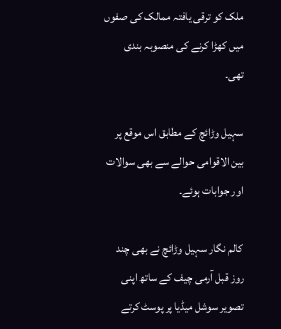ملک کو ترقی یافتہ ممالک کی صفوں میں کھڑا کرنے کی منصوبہ بندی تھی۔

سہیل وڑائچ کے مطابق اس موقع پر بین الاقوامی حوالے سے بھی سوالات اور جوابات ہوئے۔

کالم نگار سہیل وڑائچ نے بھی چند روز قبل آرمی چیف کے ساتھ اپنی تصویر سوشل میڈیا پر پوسٹ کرتے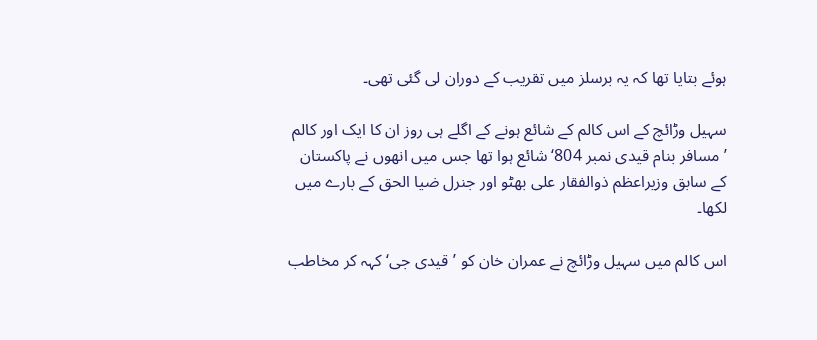ہوئے بتایا تھا کہ یہ برسلز میں تقریب کے دوران لی گئی تھی۔

سہیل وڑائچ کے اس کالم کے شائع ہونے کے اگلے ہی روز ان کا ایک اور کالم ’مسافر بنام قیدی نمبر 804‘ شائع ہوا تھا جس میں انھوں نے پاکستان کے سابق وزیراعظم ذوالفقار علی بھٹو اور جنرل ضیا الحق کے بارے میں لکھا۔

اس کالم میں سہیل وڑائچ نے عمران خان کو ’قیدی جی‘ کہہ کر مخاطب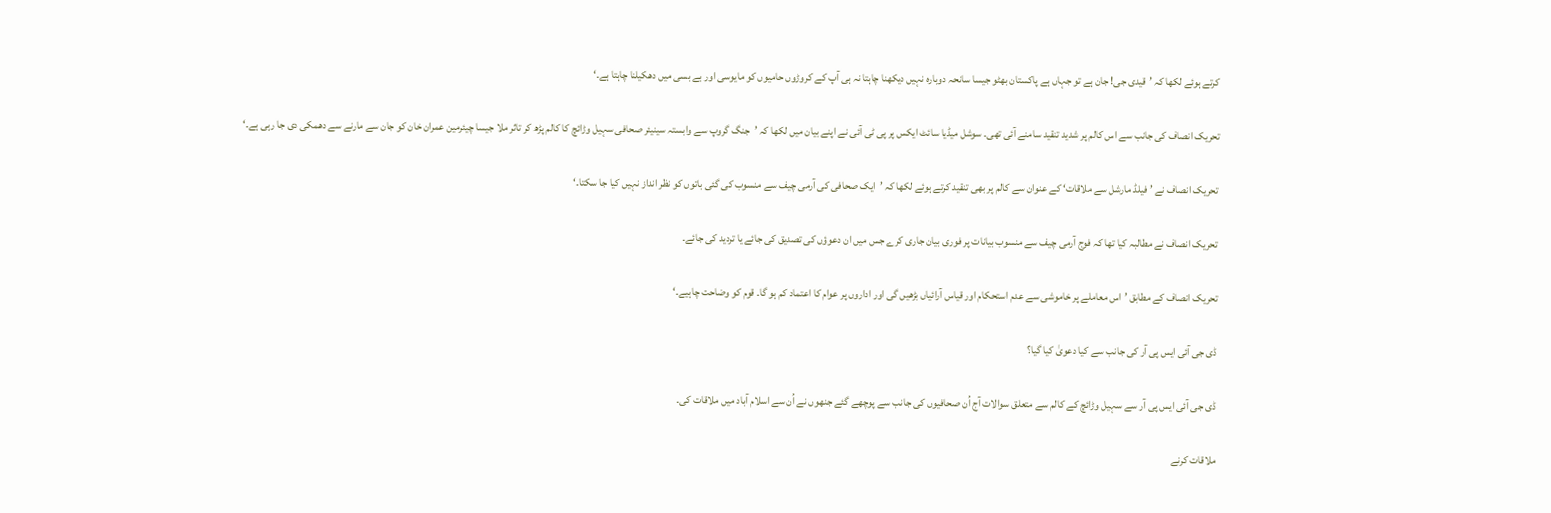کرتے ہوئے لکھا کہ ’قیدی جی! جان ہے تو جہاں ہے پاکستان بھٹو جیسا سانحہ دوبارہ نہیں دیکھنا چاہتا نہ ہی آپ کے کروڑوں حامیوں کو مایوسی اور بے بسی میں دھکیلنا چاہتا ہے۔‘

تحریک انصاف کی جانب سے اس کالم پر شدید تنقید سامنے آئی تھی۔ سوشل میڈیا سائٹ ایکس پر پی ٹی آئی نے اپنے بیان میں لکھا کہ ’جنگ گروپ سے وابستہ سینیئر صحافی سہیل وڑائچ کا کالم پڑھ کر تاثر ملا جیسا چیئرمین عمران خان کو جان سے مارنے سے دھمکی دی جا رہی ہے۔‘

تحریک انصاف نے ’فیلڈ مارشل سے ملاقات‘ کے عنوان سے کالم پر بھی تنقید کرتے ہوئے لکھا کہ ’ایک صحافی کی آرمی چیف سے منسوب کی گئی باتوں کو نظر انداز نہیں کیا جا سکتا۔‘

تحریک انصاف نے مطالبہ کیا تھا کہ فوج آرمی چیف سے منسوب بیانات پر فوری بیان جاری کرے جس میں ان دعوؤں کی تصدیق کی جائے یا تردید کی جائے۔

تحریک انصاف کے مطابق ’اس معاملے پر خاموشی سے عدم استحکام اور قیاس آرائیاں بڑھیں گی اور اداروں پر عوام کا اعتماد کم ہو گا۔ قوم کو وضاحت چاہیے۔‘

ڈی جی آئی ایس پی آر کی جانب سے کیا دعویٰ کیا گیا؟

ڈی جی آئی ایس پی آر سے سہیل وڑائچ کے کالم سے متعلق سوالات آج اُن صحافیوں کی جانب سے پوچھے گئے جنھوں نے اُن سے اسلام آباد میں ملاقات کی۔

ملاقات کرنے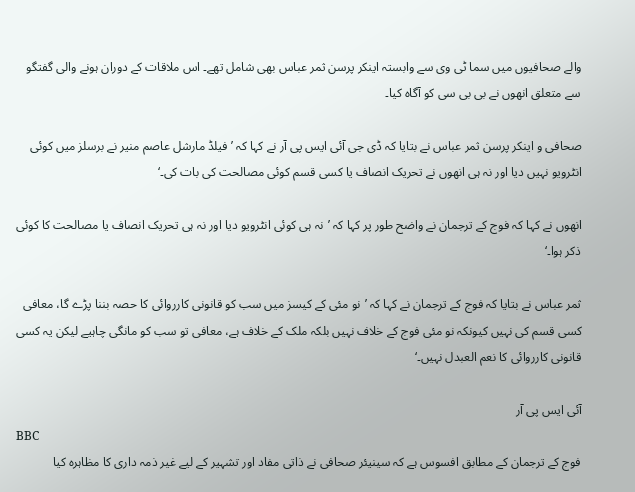والے صحافیوں میں سما ٹی وی سے وابستہ اینکر پرسن ثمر عباس بھی شامل تھے۔ اس ملاقات کے دوران ہونے والی گفتگو سے متعلق انھوں نے بی بی سی کو آگاہ کیا۔

صحافی و اینکر پرسن ثمر عباس نے بتایا کہ ڈی جی آئی ایس پی آر نے کہا کہ ’فیلڈ مارشل عاصم منیر نے برسلز میں کوئی انٹرویو نہیں دیا اور نہ ہی انھوں نے تحریک انصاف یا کسی قسم کوئی مصالحت کی بات کی۔‘

انھوں نے کہا کہ فوج کے ترجمان نے واضح طور پر کہا کہ ’نہ ہی کوئی انٹرویو دیا اور نہ ہی تحریک انصاف یا مصالحت کا کوئی ذکر ہوا۔‘

ثمر عباس نے بتایا کہ فوج کے ترجمان نے کہا کہ ’نو مئی کے کیسز میں سب کو قانونی کارروائی کا حصہ بننا پڑے گا، معافی کسی قسم کی نہیں کیونکہ نو مئی فوج کے خلاف نہیں بلکہ ملک کے خلاف ہے، معافی تو سب کو مانگی چاہیے لیکن یہ کسی قانونی کارروائی کا نعم العبدل نہیں۔‘

آئی ایس پی آر
BBC
فوج کے ترجمان کے مطابق افسوس ہے کہ سینیئر صحافی نے ذاتی مفاد اور تشہیر کے لیے غیر ذمہ داری کا مظاہرہ کیا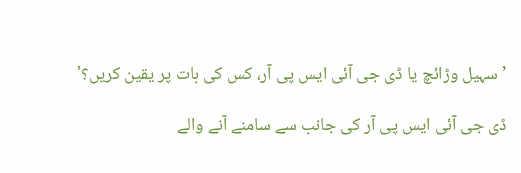’سہیل وڑائچ یا ڈی جی آئی ایس پی آر، کس کی بات پر یقین کریں؟'

ڈی جی آئی ایس پی آر کی جانب سے سامنے آنے والے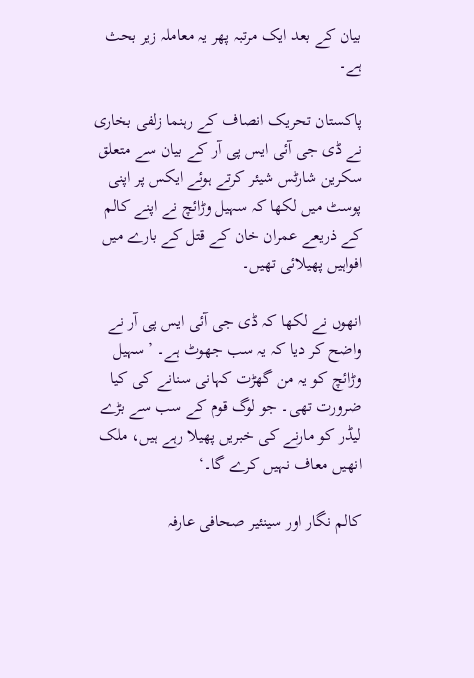بیان کے بعد ایک مرتبہ پھر یہ معاملہ زیر بحث ہے۔

پاکستان تحریک انصاف کے رہنما زلفی بخاری نے ڈی جی آئی ایس پی آر کے بیان سے متعلق سکرین شارٹس شیئر کرتے ہوئے ایکس پر اپنی پوسٹ میں لکھا کہ سہیل وڑائچ نے اپنے کالم کے ذریعے عمران خان کے قتل کے بارے میں افواہیں پھیلائی تھیں۔

انھوں نے لکھا کہ ڈی جی آئی ایس پی آر نے واضح کر دیا کہ یہ سب جھوٹ ہے۔ ’سہیل وڑائچ کو یہ من گھڑت کہانی سنانے کی کیا ضرورت تھی۔ جو لوگ قوم کے سب سے بڑے لیڈر کو مارنے کی خبریں پھیلا رہے ہیں، ملک انھیں معاف نہیں کرے گا۔‘

کالم نگار اور سینئیر صحافی عارفہ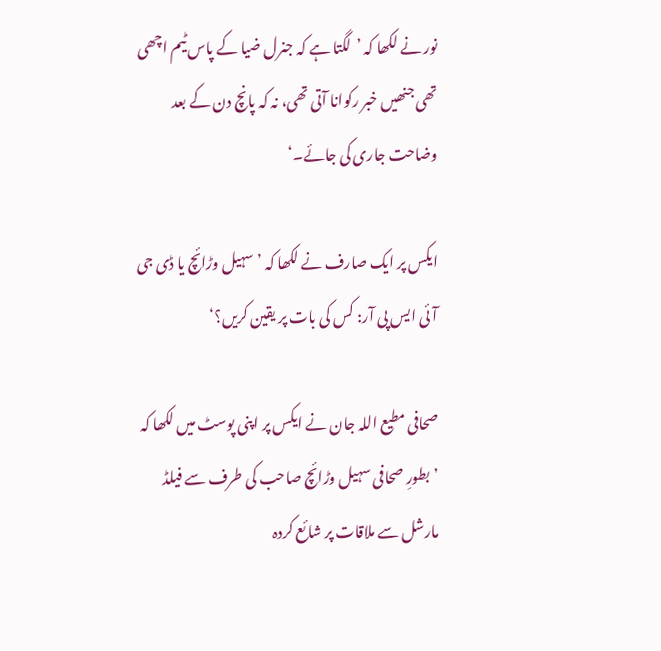نور نے لکھا کہ ’لگتا ہے کہ جنرل ضیا کے پاس ٹیم اچھی تھی جنھیں خبر رکوانا آتی تھی، نہ کہ پانچ دن کے بعد وضاحت جاری کی جائے۔‘

ایکس پر ایک صارف نے لکھا کہ ’سہیل وڑائچ یا ڈی جی آئی ایس پی آر: کس کی بات پر یقین کریں؟‘

صحافی مطیع اللہ جان نے ایکس پر اپنی پوسٹ میں لکھا کہ ’بطورِ صحافی سہیل وڑائچ صاحب کی طرف سے فیلڈ مارشل سے ملاقات پر شائع کردہ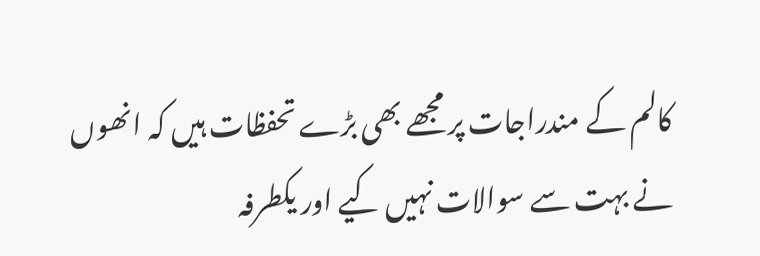کالم کے مندراجات پر مجھے بھی بڑے تحفظات ہیں کہ انھوں نے بہت سے سوالات نہیں کیے اور یکطرفہ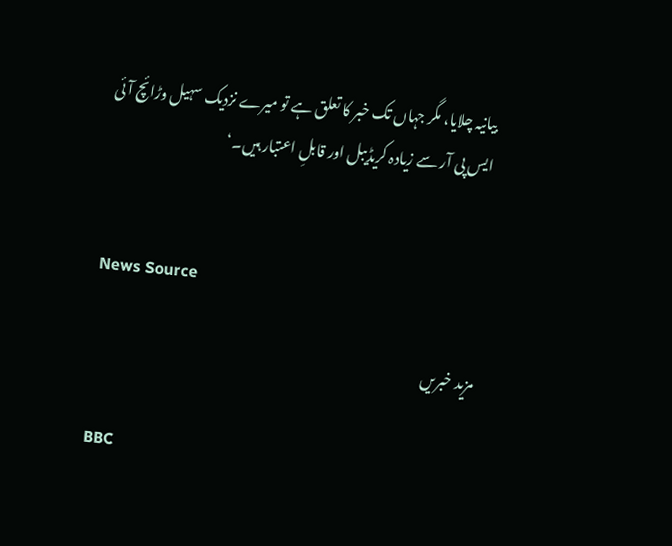بیانیہ چلایا، مگر جہاں تک خبر کا تعلق ہے تو میرے نزدیک سہیل وڑائچ آئی ایس پی آر سے زیادہ کریڈیبل اور قابلِ اعتبار ہیں۔‘


News Source

مزید خبریں

BBC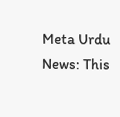Meta Urdu News: This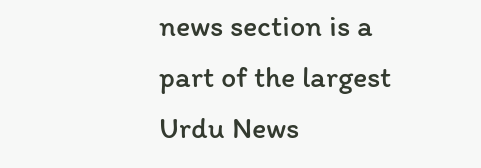news section is a part of the largest Urdu News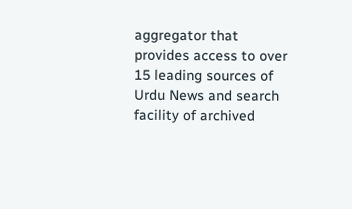aggregator that provides access to over 15 leading sources of Urdu News and search facility of archived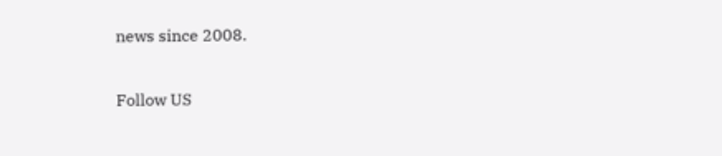news since 2008.

Follow US